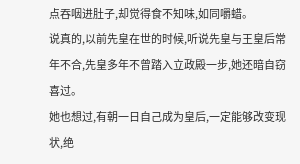点吞咽进肚子,却觉得食不知味,如同嚼蜡。
说真的,以前先皇在世的时候,听说先皇与王皇后常年不合,先皇多年不曾踏入立政殿一步,她还暗自窃喜过。
她也想过,有朝一日自己成为皇后,一定能够改变现状,绝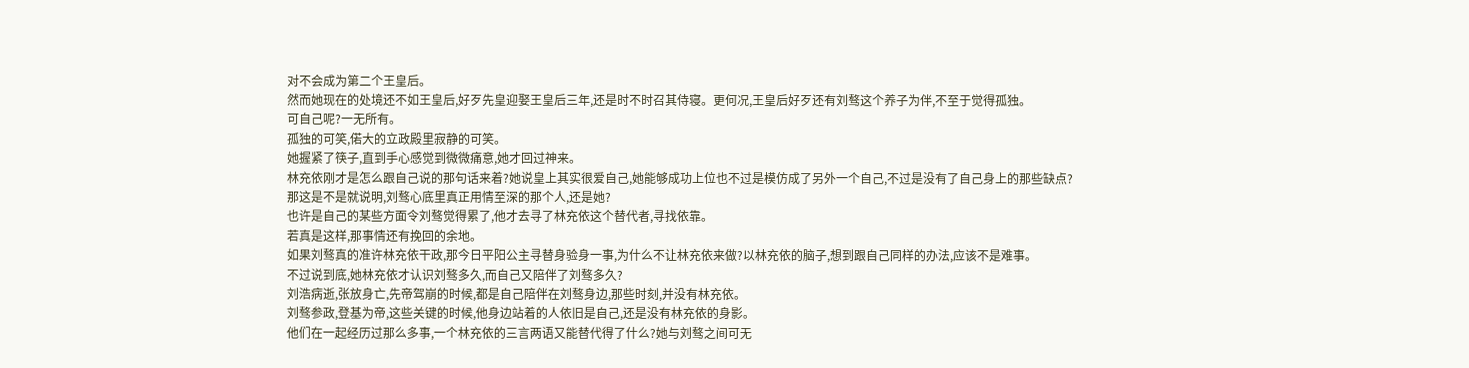对不会成为第二个王皇后。
然而她现在的处境还不如王皇后,好歹先皇迎娶王皇后三年,还是时不时召其侍寝。更何况,王皇后好歹还有刘骜这个养子为伴,不至于觉得孤独。
可自己呢?一无所有。
孤独的可笑,偌大的立政殿里寂静的可笑。
她握紧了筷子,直到手心感觉到微微痛意,她才回过神来。
林充依刚才是怎么跟自己说的那句话来着?她说皇上其实很爱自己,她能够成功上位也不过是模仿成了另外一个自己,不过是没有了自己身上的那些缺点?
那这是不是就说明,刘骜心底里真正用情至深的那个人,还是她?
也许是自己的某些方面令刘骜觉得累了,他才去寻了林充依这个替代者,寻找依靠。
若真是这样,那事情还有挽回的余地。
如果刘骜真的准许林充依干政,那今日平阳公主寻替身验身一事,为什么不让林充依来做?以林充依的脑子,想到跟自己同样的办法,应该不是难事。
不过说到底,她林充依才认识刘骜多久,而自己又陪伴了刘骜多久?
刘浩病逝,张放身亡,先帝驾崩的时候,都是自己陪伴在刘骜身边,那些时刻,并没有林充依。
刘骜参政,登基为帝,这些关键的时候,他身边站着的人依旧是自己,还是没有林充依的身影。
他们在一起经历过那么多事,一个林充依的三言两语又能替代得了什么?她与刘骜之间可无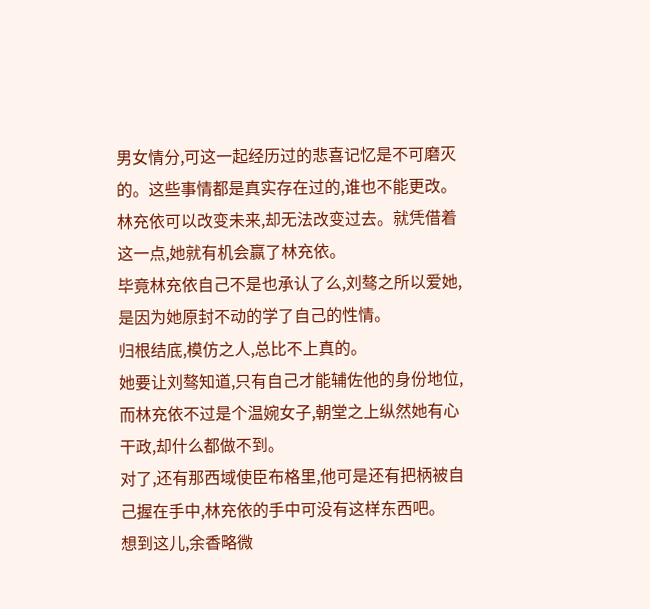男女情分,可这一起经历过的悲喜记忆是不可磨灭的。这些事情都是真实存在过的,谁也不能更改。
林充依可以改变未来,却无法改变过去。就凭借着这一点,她就有机会赢了林充依。
毕竟林充依自己不是也承认了么,刘骜之所以爱她,是因为她原封不动的学了自己的性情。
归根结底,模仿之人,总比不上真的。
她要让刘骜知道,只有自己才能辅佐他的身份地位,而林充依不过是个温婉女子,朝堂之上纵然她有心干政,却什么都做不到。
对了,还有那西域使臣布格里,他可是还有把柄被自己握在手中,林充依的手中可没有这样东西吧。
想到这儿,余香略微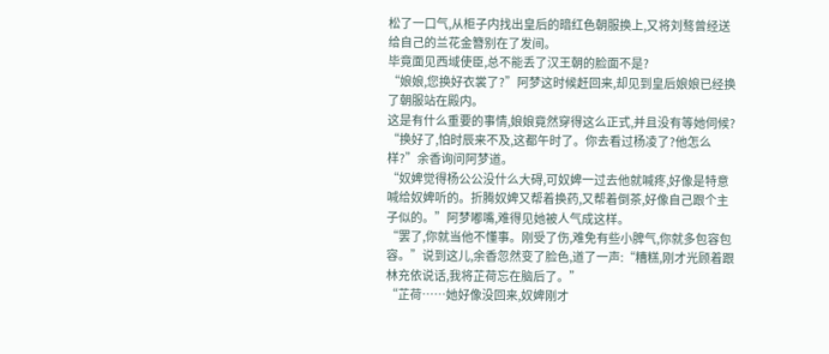松了一口气,从柜子内找出皇后的暗红色朝服换上,又将刘骜曾经送给自己的兰花金簪别在了发间。
毕竟面见西域使臣,总不能丢了汉王朝的脸面不是?
“娘娘,您换好衣裳了?”阿梦这时候赶回来,却见到皇后娘娘已经换了朝服站在殿内。
这是有什么重要的事情,娘娘竟然穿得这么正式,并且没有等她伺候?
“换好了,怕时辰来不及,这都午时了。你去看过杨凌了?他怎么样?”余香询问阿梦道。
“奴婢觉得杨公公没什么大碍,可奴婢一过去他就喊疼,好像是特意喊给奴婢听的。折腾奴婢又帮着换药,又帮着倒茶,好像自己跟个主子似的。”阿梦嘟嘴,难得见她被人气成这样。
“罢了,你就当他不懂事。刚受了伤,难免有些小脾气,你就多包容包容。”说到这儿,余香忽然变了脸色,道了一声:“糟糕,刚才光顾着跟林充依说话,我将芷荷忘在脑后了。”
“芷荷……她好像没回来,奴婢刚才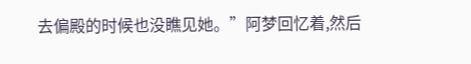去偏殿的时候也没瞧见她。”阿梦回忆着,然后